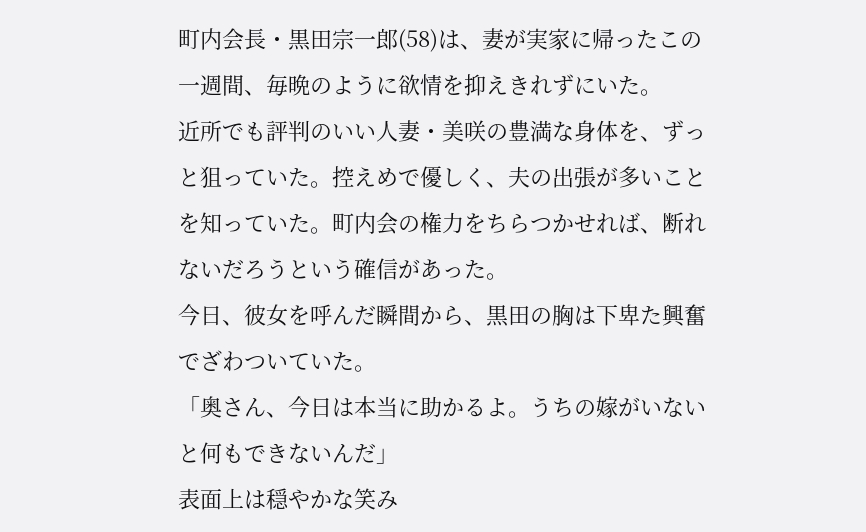町内会長・黒田宗一郎(58)は、妻が実家に帰ったこの一週間、毎晩のように欲情を抑えきれずにいた。
近所でも評判のいい人妻・美咲の豊満な身体を、ずっと狙っていた。控えめで優しく、夫の出張が多いことを知っていた。町内会の権力をちらつかせれば、断れないだろうという確信があった。
今日、彼女を呼んだ瞬間から、黒田の胸は下卑た興奮でざわついていた。
「奥さん、今日は本当に助かるよ。うちの嫁がいないと何もできないんだ」
表面上は穏やかな笑み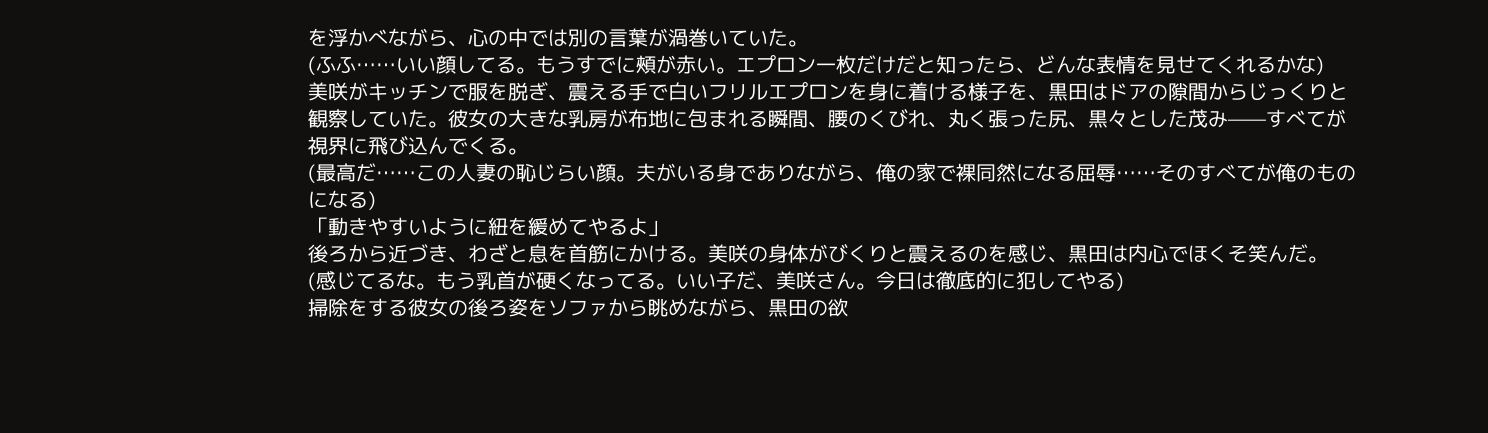を浮かべながら、心の中では別の言葉が渦巻いていた。
(ふふ……いい顔してる。もうすでに頰が赤い。エプロン一枚だけだと知ったら、どんな表情を見せてくれるかな)
美咲がキッチンで服を脱ぎ、震える手で白いフリルエプロンを身に着ける様子を、黒田はドアの隙間からじっくりと観察していた。彼女の大きな乳房が布地に包まれる瞬間、腰のくびれ、丸く張った尻、黒々とした茂み——すべてが視界に飛び込んでくる。
(最高だ……この人妻の恥じらい顔。夫がいる身でありながら、俺の家で裸同然になる屈辱……そのすべてが俺のものになる)
「動きやすいように紐を緩めてやるよ」
後ろから近づき、わざと息を首筋にかける。美咲の身体がびくりと震えるのを感じ、黒田は内心でほくそ笑んだ。
(感じてるな。もう乳首が硬くなってる。いい子だ、美咲さん。今日は徹底的に犯してやる)
掃除をする彼女の後ろ姿をソファから眺めながら、黒田の欲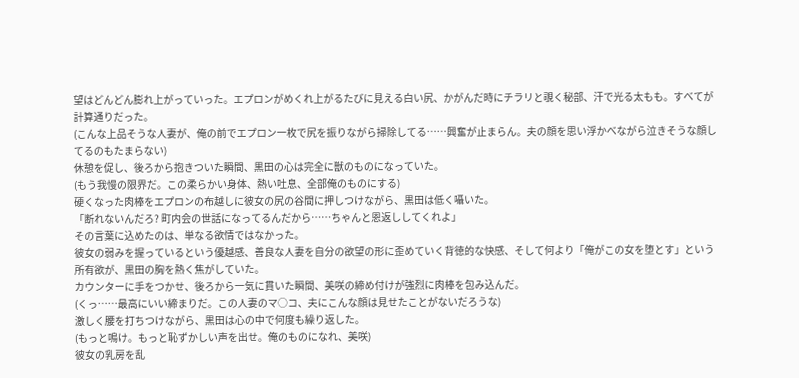望はどんどん膨れ上がっていった。エプロンがめくれ上がるたびに見える白い尻、かがんだ時にチラリと覗く秘部、汗で光る太もも。すべてが計算通りだった。
(こんな上品そうな人妻が、俺の前でエプロン一枚で尻を振りながら掃除してる……興奮が止まらん。夫の顔を思い浮かべながら泣きそうな顔してるのもたまらない)
休憩を促し、後ろから抱きついた瞬間、黒田の心は完全に獣のものになっていた。
(もう我慢の限界だ。この柔らかい身体、熱い吐息、全部俺のものにする)
硬くなった肉棒をエプロンの布越しに彼女の尻の谷間に押しつけながら、黒田は低く囁いた。
「断れないんだろ? 町内会の世話になってるんだから……ちゃんと恩返ししてくれよ」
その言葉に込めたのは、単なる欲情ではなかった。
彼女の弱みを握っているという優越感、善良な人妻を自分の欲望の形に歪めていく背徳的な快感、そして何より「俺がこの女を堕とす」という所有欲が、黒田の胸を熱く焦がしていた。
カウンターに手をつかせ、後ろから一気に貫いた瞬間、美咲の締め付けが強烈に肉棒を包み込んだ。
(くっ……最高にいい締まりだ。この人妻のマ○コ、夫にこんな顔は見せたことがないだろうな)
激しく腰を打ちつけながら、黒田は心の中で何度も繰り返した。
(もっと鳴け。もっと恥ずかしい声を出せ。俺のものになれ、美咲)
彼女の乳房を乱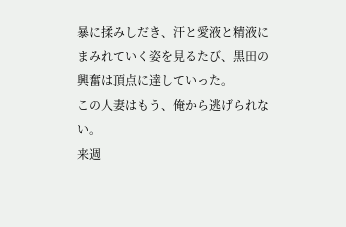暴に揉みしだき、汗と愛液と精液にまみれていく姿を見るたび、黒田の興奮は頂点に達していった。
この人妻はもう、俺から逃げられない。
来週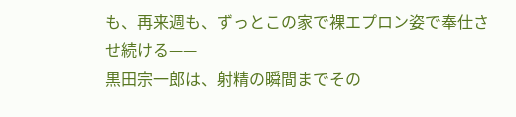も、再来週も、ずっとこの家で裸エプロン姿で奉仕させ続ける——
黒田宗一郎は、射精の瞬間までその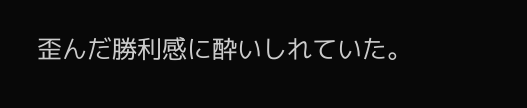歪んだ勝利感に酔いしれていた。